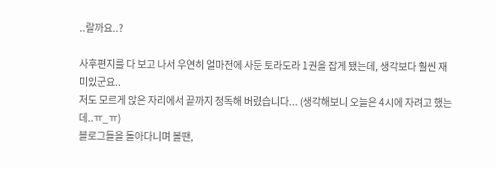..랄까요..?

사후편지를 다 보고 나서 우연히 얼마전에 사둔 토라도라 1권을 잡게 됐는데, 생각보다 훨씬 재미있군요..
저도 모르게 앉은 자리에서 끝까지 정독해 버렸습니다... (생각해보니 오늘은 4시에 자려고 했는데..ㅠ_ㅠ)
블로그들을 돌아다니며 볼땐,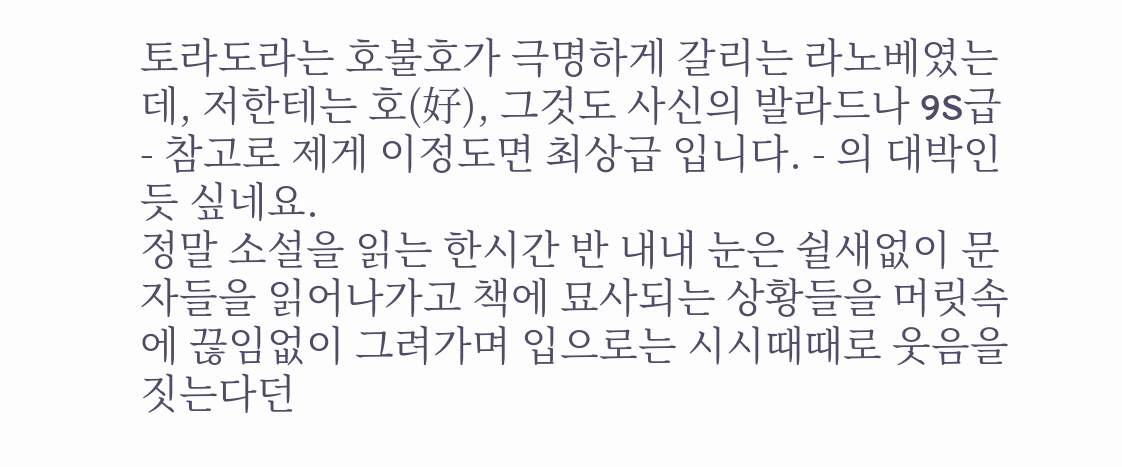토라도라는 호불호가 극명하게 갈리는 라노베였는데, 저한테는 호(好), 그것도 사신의 발라드나 9S급
- 참고로 제게 이정도면 최상급 입니다. - 의 대박인듯 싶네요.
정말 소설을 읽는 한시간 반 내내 눈은 쉴새없이 문자들을 읽어나가고 책에 묘사되는 상황들을 머릿속에 끊임없이 그려가며 입으로는 시시때때로 웃음을 짓는다던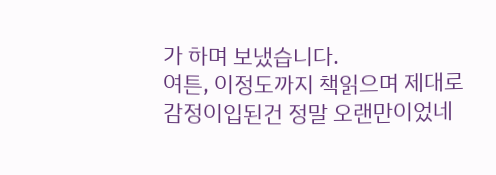가 하며 보냈습니다.
여튼, 이정도까지 책읽으며 제대로 감정이입된건 정말 오랜만이었네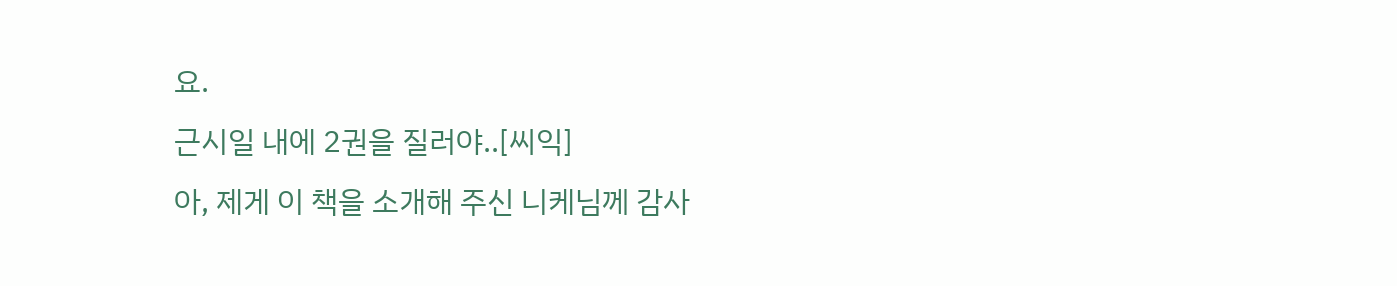요.
근시일 내에 2권을 질러야..[씨익]
아, 제게 이 책을 소개해 주신 니케님께 감사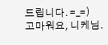드립니다. =_=)
고마워요, 니케님.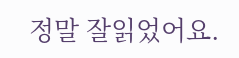정말 잘읽었어요.